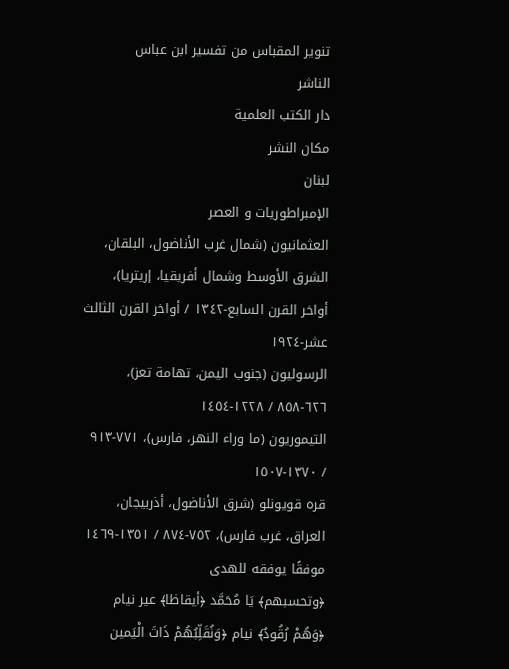تنوير المقباس من تفسير ابن عباس
الناشر
دار الكتب العلمية
مكان النشر
لبنان
الإمبراطوريات و العصر
العثمانیون (شمال غرب الأناضول، البلقان، الشرق الأوسط وشمال أفریقیا، إریتریا)، أواخر القرن السابع-١٣٤٢ / أواخر القرن الثالث عشر-١٩٢٤
الرسوليون (جنوب اليمن، تهامة تعز)، ٦٢٦-٨٥٨ / ١٢٢٨-١٤٥٤
التيموريون (ما وراء النهر، فارس)، ٧٧١-٩١٣ / ١٣٧٠-١٥٠٧
قره قويونلو (شرق الأناضول، أذربيجان، العراق، غرب فارس)، ٧٥٢-٨٧٤ / ١٣٥١-١٤٦٩
موفقًا يوفقه للهدى
﴿وتحسبهم﴾ يَا مُحَمَّد ﴿أيقاظا﴾ عير نيام ﴿وَهُمْ رُقُودٌ﴾ نيام ﴿وَنُقَلِّبُهُمْ ذَاتَ الْيَمين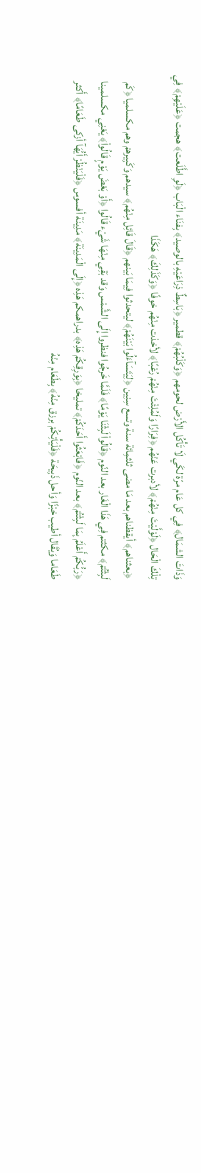وَذَاتَ الشمَال﴾ فِي كل عَام مرّة لكَي لَا تَأْكُل الأَرْض لحومهم ﴿وَكَلْبُهُمْ﴾ قطمير ﴿بَاسِطٌ ذِرَاعَيْهِ بالوصيد﴾ بِفنَاء الْبَاب ﴿لَوِ اطَّلَعت﴾ هجمت ﴿عَلَيْهِمْ﴾ فِي تِلْكَ الْحَال ﴿لَوْلَّيْتَ مِنْهُمْ﴾ لأدبرت عَنْهُم ﴿فِرَارًا وَلَمُلِئْتَ مِنْهُمْ رُعْبًا﴾ لأخذت مِنْهُم خوفًا ﴿وَكَذَلِكَ﴾ هَكَذَا
﴿بعثناهم﴾ أيقظناهم بعد مَا مضى ثلثمِائة سنة وتسع سِنِين ﴿لِيَتَسَآءَلُوا بَيْنَهُمْ﴾ ليتحدثوا فِيمَا بَينهم ﴿قَالَ قَائِل مِنْهُم﴾ سيدهم وَكَبِيرهمْ وهم مكسلميا ﴿كَم لَبِثْتُمْ﴾ مكثتم فِي هَذَا الْغَار بعد النّوم ﴿قَالُواْ لَبِثْنَا يَوْمًا﴾ فَلَمَّا خَرجُوا فنظروا إِلَى الشَّمْس وَقد بَقِي مِنْهَا شَيْء قَالُوا ﴿أَوْ بَعْضَ يَوْمٍ قَالُواْ﴾ يَعْنِي مكسلمينا ﴿رَبُّكُمْ أَعْلَمُ بِمَا لَبِثْتُمْ﴾ بعد النّوم ﴿فَابْعَثُوا أَحَدَكُمْ﴾ تمليخا ﴿بِوَرِقِكُمْ هَذِه﴾ بدراهمكم هَذِه ﴿إِلَى الْمَدِينَة﴾ مَدِينَة أفسوس ﴿فَلْيَنْظُرْ أَيُّهَآ أزكى طَعَامًا﴾ أَكثر طَعَاما وَيُقَال أطيب خبْزًا وَأحل ذَبِيحَة ﴿فَلْيَأْتِكُمْ برزق مِنْهُ﴾ بِطَعَام مِنْهُ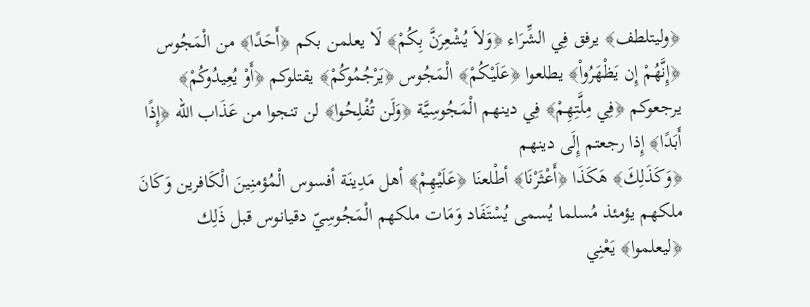﴿وليتلطف﴾ يرفق فِي الشِّرَاء ﴿وَلاَ يُشْعِرَنَّ بِكُمْ﴾ لَا يعلمن بكم ﴿أَحَدًا﴾ من الْمَجُوس
﴿إِنَّهُمْ إِن يَظْهَرُواْ﴾ يطلعوا ﴿عَلَيْكُمْ﴾ الْمَجُوس ﴿يَرْجُمُوكُمْ﴾ يقتلوكم ﴿أَوْ يُعِيدُوكُمْ﴾ يرجعوكم ﴿فِي مِلَّتِهِمْ﴾ فِي دينهم الْمَجُوسِيَّة ﴿وَلَن تُفْلِحُوا﴾ لن تنجوا من عَذَاب الله ﴿إِذًا أَبَدًا﴾ إِذا رجعتم إِلَى دينهم
﴿وَكَذَلِكَ﴾ هَكَذَا ﴿أَعْثَرْنَا﴾ أطْلعنَا ﴿عَلَيْهِمْ﴾ أهل مَدِينَة أفسوس الْمُؤمنِينَ الْكَافرين وَكَانَ ملكهم يؤمئذ مُسلما يُسمى يُسْتَفَاد وَمَات ملكهم الْمَجُوسِيّ دقيانوس قبل ذَلِك ﴿ليعلموا﴾ يَعْنِي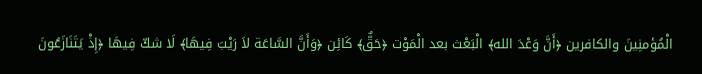الْمُؤمنِينَ والكافرين ﴿أَنَّ وَعْدَ الله﴾ الْبَعْث بعد الْمَوْت ﴿حَقٌّ﴾ كَائِن ﴿وَأَنَّ السَّاعَة لاَ رَيْبَ فِيهَا﴾ لَا شكّ فِيهَا ﴿إِذْ يَتَنَازَعُونَ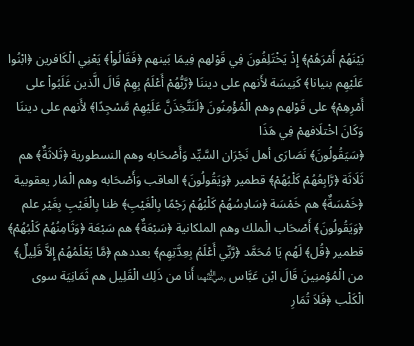بَيْنَهُمْ أَمْرَهُمْ﴾ إِذْ يَخْتَلِفُونَ فِي قَوْلهم فِيمَا بَينهم ﴿فَقَالُواْ﴾ يَعْنِي الْكَافرين ﴿ابْنُوا عَلَيْهِم بنيانا﴾ كَنِيسَة لأَنهم على ديننَا ﴿رَّبُّهُمْ أَعْلَمُ بِهِمْ قَالَ الَّذين غَلَبُواْ على أَمْرِهِمْ﴾ على قَوْلهم وهم الْمُؤْمِنُونَ ﴿لَنَتَّخِذَنَّ عَلَيْهِمْ مَّسْجِدًا﴾ لأَنهم على ديننَا وَكَانَ اخْتلَافهمْ فِي هَذَا
﴿سَيَقُولُونَ﴾ نَصَارَى أهل نَجْرَان السَّيِّد وَأَصْحَابه وهم النسطورية ﴿ثَلاثَةٌ﴾ هم ثَلَاثَة ﴿رَّابِعُهُمْ كَلْبُهُمْ﴾ قطمير ﴿وَيَقُولُونَ﴾ العاقب وَأَصْحَابه وهم الْمَار يعقوبية ﴿خَمْسَةٌ﴾ هم خَمْسَة ﴿سَادِسُهُمْ كَلْبُهُمْ رَجْمًا بِالْغَيْبِ﴾ ظنا بِالْغَيْبِ بِغَيْر علم ﴿وَيَقُولُونَ﴾ أَصْحَاب الْملك وهم الملكانية ﴿سَبْعَةٌ﴾ هم سَبْعَة ﴿وَثَامِنُهُمْ كَلْبُهُمْ﴾ قطمير ﴿قُل﴾ لَهُم يَا مُحَمَّد ﴿رَّبِّي أَعْلَمُ بِعِدَّتِهِم﴾ بعددهم ﴿مَّا يَعْلَمُهُمْ إِلاَّ قَلِيلٌ﴾ من الْمُؤمنِينَ قَالَ ابْن عَبَّاس ﵄ أَنا من ذَلِك الْقَلِيل هم ثَمَانِيَة سوى الْكَلْب ﴿فَلاَ تُمَارِ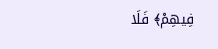فِيهِمْ﴾ فَلَا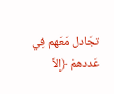تجَادل مَعَهم فِي عَددهمْ ﴿إِلاَّ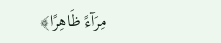مِرَآءً ظَاهِرًا﴾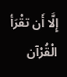إِلَّا أَن تقْرَأ الْقُرْآن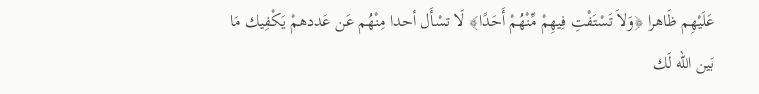عَلَيْهِم ظَاهرا ﴿وَلاَ تَسْتَفْتِ فِيهِمْ مِّنْهُمْ أَحَدًا﴾ لَا تسْأَل أحدا مِنْهُم عَن عَددهمْ يَكْفِيك مَا بَين الله لَك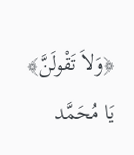﴿وَلاَ تَقْولَنَّ﴾ يَا مُحَمَّد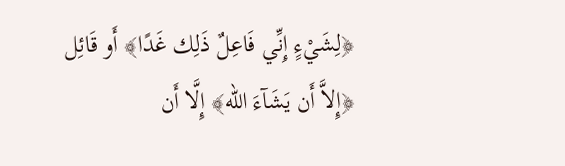﴿لِشَيْءٍ إِنِّي فَاعِلٌ ذَلِك غَدًا﴾ أَو قَائِل
﴿إِلاَّ أَن يَشَآءَ الله﴾ إِلَّا أَن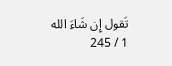تَقول إِن شَاءَ الله
1 / 245